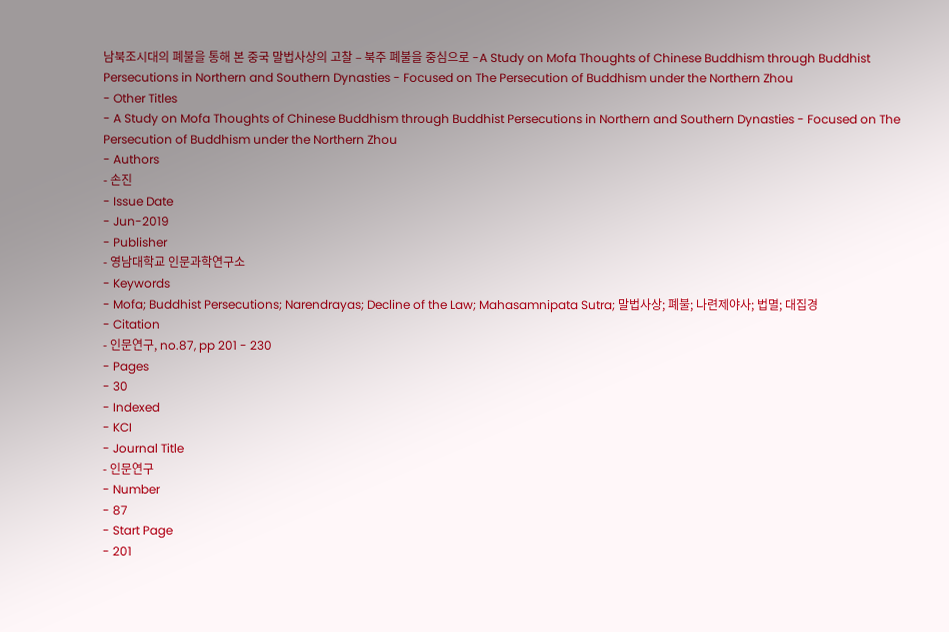남북조시대의 폐불을 통해 본 중국 말법사상의 고찰 – 북주 폐불을 중심으로 -A Study on Mofa Thoughts of Chinese Buddhism through Buddhist Persecutions in Northern and Southern Dynasties - Focused on The Persecution of Buddhism under the Northern Zhou
- Other Titles
- A Study on Mofa Thoughts of Chinese Buddhism through Buddhist Persecutions in Northern and Southern Dynasties - Focused on The Persecution of Buddhism under the Northern Zhou
- Authors
- 손진
- Issue Date
- Jun-2019
- Publisher
- 영남대학교 인문과학연구소
- Keywords
- Mofa; Buddhist Persecutions; Narendrayas; Decline of the Law; Mahasamnipata Sutra; 말법사상; 폐불; 나련제야사; 법멸; 대집경
- Citation
- 인문연구, no.87, pp 201 - 230
- Pages
- 30
- Indexed
- KCI
- Journal Title
- 인문연구
- Number
- 87
- Start Page
- 201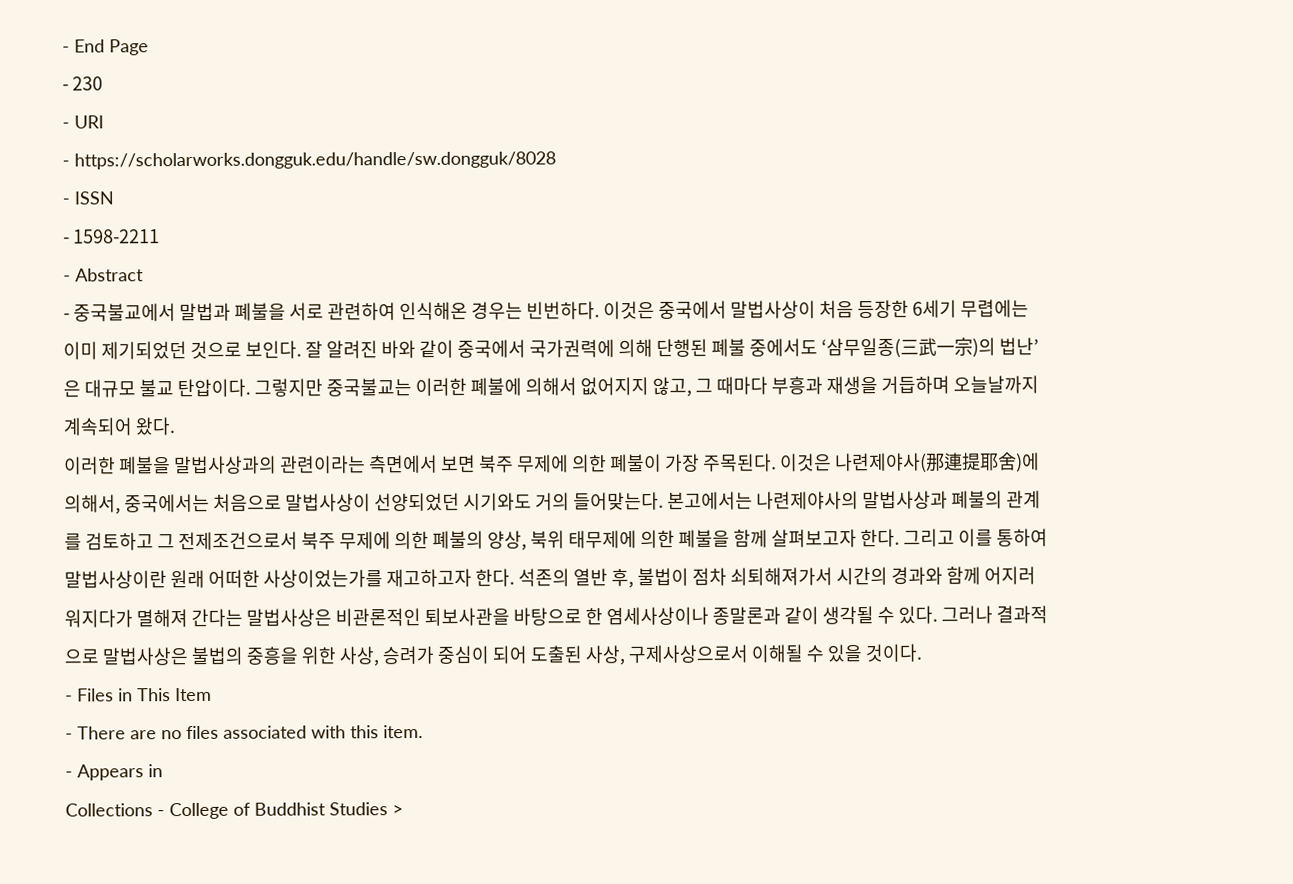- End Page
- 230
- URI
- https://scholarworks.dongguk.edu/handle/sw.dongguk/8028
- ISSN
- 1598-2211
- Abstract
- 중국불교에서 말법과 폐불을 서로 관련하여 인식해온 경우는 빈번하다. 이것은 중국에서 말법사상이 처음 등장한 6세기 무렵에는 이미 제기되었던 것으로 보인다. 잘 알려진 바와 같이 중국에서 국가권력에 의해 단행된 폐불 중에서도 ‘삼무일종(三武一宗)의 법난’은 대규모 불교 탄압이다. 그렇지만 중국불교는 이러한 폐불에 의해서 없어지지 않고, 그 때마다 부흥과 재생을 거듭하며 오늘날까지 계속되어 왔다.
이러한 폐불을 말법사상과의 관련이라는 측면에서 보면 북주 무제에 의한 폐불이 가장 주목된다. 이것은 나련제야사(那連提耶舍)에 의해서, 중국에서는 처음으로 말법사상이 선양되었던 시기와도 거의 들어맞는다. 본고에서는 나련제야사의 말법사상과 폐불의 관계를 검토하고 그 전제조건으로서 북주 무제에 의한 폐불의 양상, 북위 태무제에 의한 폐불을 함께 살펴보고자 한다. 그리고 이를 통하여 말법사상이란 원래 어떠한 사상이었는가를 재고하고자 한다. 석존의 열반 후, 불법이 점차 쇠퇴해져가서 시간의 경과와 함께 어지러워지다가 멸해져 간다는 말법사상은 비관론적인 퇴보사관을 바탕으로 한 염세사상이나 종말론과 같이 생각될 수 있다. 그러나 결과적으로 말법사상은 불법의 중흥을 위한 사상, 승려가 중심이 되어 도출된 사상, 구제사상으로서 이해될 수 있을 것이다.
- Files in This Item
- There are no files associated with this item.
- Appears in
Collections - College of Buddhist Studies >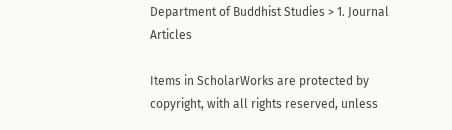Department of Buddhist Studies > 1. Journal Articles

Items in ScholarWorks are protected by copyright, with all rights reserved, unless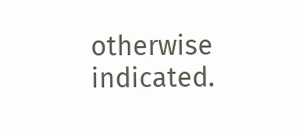otherwise indicated.